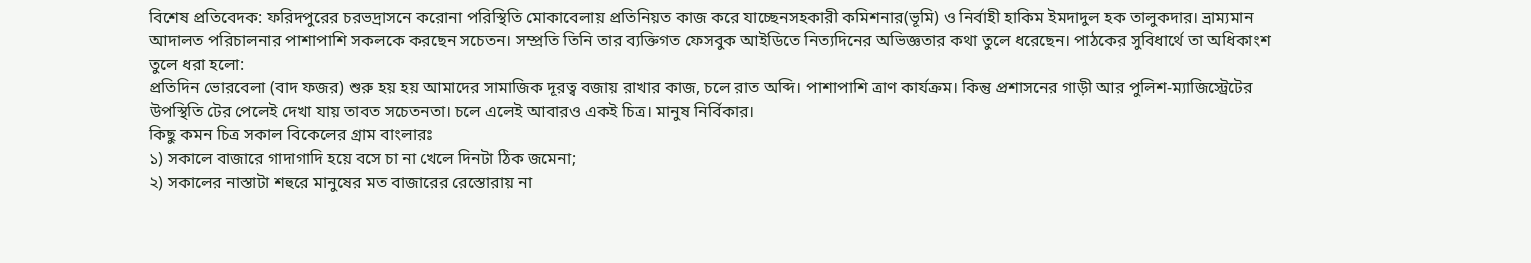বিশেষ প্রতিবেদক: ফরিদপুরের চরভদ্রাসনে করোনা পরিস্থিতি মোকাবেলায় প্রতিনিয়ত কাজ করে যাচ্ছেনসহকারী কমিশনার(ভূমি) ও নির্বাহী হাকিম ইমদাদুল হক তালুকদার। ভ্রাম্যমান আদালত পরিচালনার পাশাপাশি সকলকে করছেন সচেতন। সম্প্রতি তিনি তার ব্যক্তিগত ফেসবুক আইডিতে নিত্যদিনের অভিজ্ঞতার কথা তুলে ধরেছেন। পাঠকের সুবিধার্থে তা অধিকাংশ তুলে ধরা হলো:
প্রতিদিন ভোরবেলা (বাদ ফজর) শুরু হয় হয় আমাদের সামাজিক দূরত্ব বজায় রাখার কাজ, চলে রাত অব্দি। পাশাপাশি ত্রাণ কার্যক্রম। কিন্তু প্রশাসনের গাড়ী আর পুলিশ-ম্যাজিস্ট্রেটের উপস্থিতি টের পেলেই দেখা যায় তাবত সচেতনতা। চলে এলেই আবারও একই চিত্র। মানুষ নির্বিকার।
কিছু কমন চিত্র সকাল বিকেলের গ্রাম বাংলারঃ
১) সকালে বাজারে গাদাগাদি হয়ে বসে চা না খেলে দিনটা ঠিক জমেনা;
২) সকালের নাস্তাটা শহুরে মানুষের মত বাজারের রেস্তোরায় না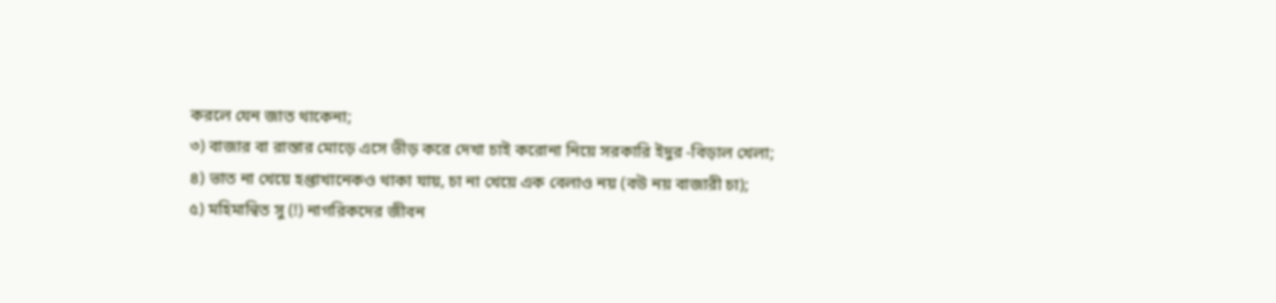করলে যেন জাত থাকেনা;
৩) বাজার বা রাস্তার মোড়ে এসে ভীড় করে দেখা চাই করোনা নিয়ে সরকারি ইদুর -বিড়াল খেলা;
৪) ভাত না খেয়ে হপ্তাখানেকও থাকা যায়, চা না খেয়ে এক বেলাও নয় (বউ নয় বাজারী চা);
৫) মহিমান্বিত সু (!) নাগরিকদের জীবন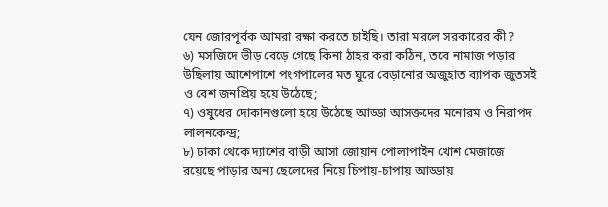যেন জোরপূর্বক আমরা রক্ষা করতে চাইছি। তারা মরলে সরকারের কী?
৬) মসজিদে ভীড় বেড়ে গেছে কিনা ঠাহর করা কঠিন, তবে নামাজ পড়ার উছিলায় আশেপাশে পংগপালের মত ঘুরে বেড়ানোর অজুহাত ব্যাপক জুতসই ও বেশ জনপ্রিয় হয়ে উঠেছে;
৭) ওষুধের দোকানগুলো হয়ে উঠেছে আড্ডা আসক্তদের মনোরম ও নিরাপদ লালনকেন্দ্র;
৮) ঢাকা থেকে দ্যাশের বাড়ী আসা জোয়ান পোলাপাইন খোশ মেজাজে রয়েছে পাড়ার অন্য ছেলেদের নিয়ে চিপায়-চাপায় আড্ডায়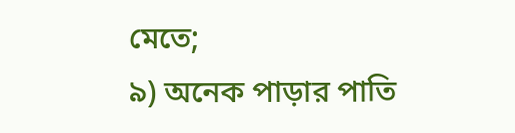মেতে;
৯) অনেক পাড়ার পাতি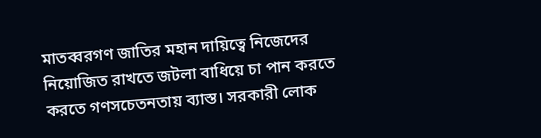মাতব্বরগণ জাতির মহান দায়িত্বে নিজেদের নিয়োজিত রাখতে জটলা বাধিয়ে চা পান করতে করতে গণসচেতনতায় ব্যাস্ত। সরকারী লোক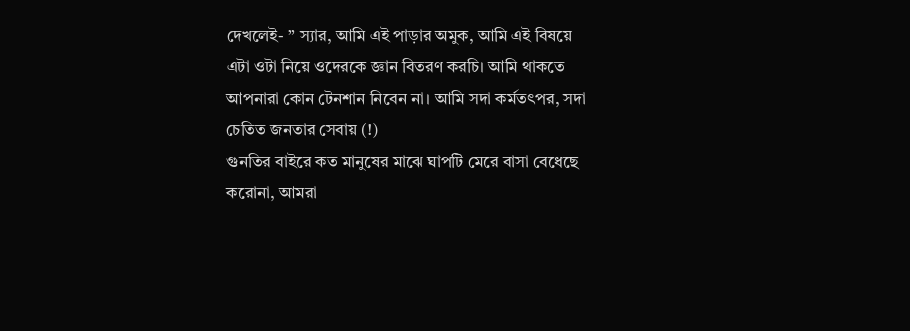দেখলেই- ” স্যার, আমি এই পাড়ার অমুক, আমি এই বিষয়ে এটা ওটা নিয়ে ওদেরকে জ্ঞান বিতরণ করচি। আমি থাকতে আপনারা কোন টেনশান নিবেন না। আমি সদা কর্মতৎপর, সদা চেতিত জনতার সেবায় (!)
গুনতির বাইরে কত মানুষের মাঝে ঘাপটি মেরে বাসা বেধেছে করোনা, আমরা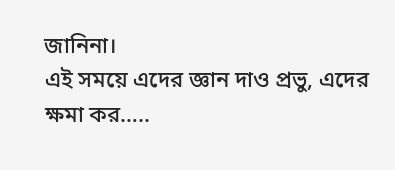জানিনা।
এই সময়ে এদের জ্ঞান দাও প্রভু, এদের ক্ষমা কর…..